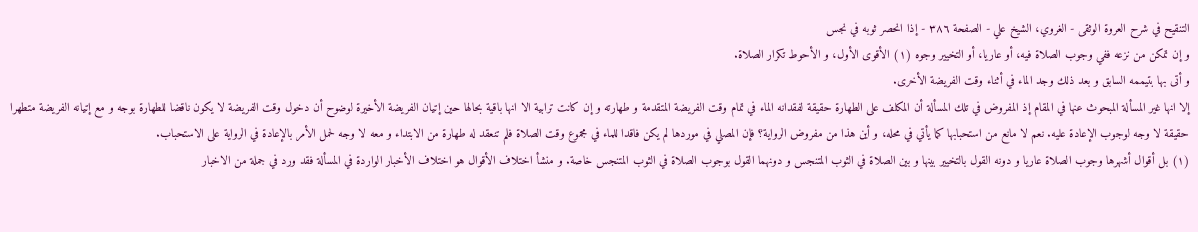التنقيح في شرح العروة الوثقى - الغروي، الشيخ علي - الصفحة ٣٨٦ - إذا انحصر ثوبه في نجس
و إن تمكن من نزعه ففي وجوب الصلاة فيه، أو عاريا، أو التخيير وجوه (١) الأقوى الأول، و الأحوط تكرار الصلاة.
و أتى بها بتيممه السابق و بعد ذلك وجد الماء في أثناء وقت الفريضة الأخرى.
إلا انها غير المسألة المبحوث عنها في المقام إذ المفروض في تلك المسألة أن المكلف على الطهارة حقيقة لفقدانه الماء في تمام وقت الفريضة المتقدمة و طهارته و إن كانت ترابية الا انها باقية بحالها حين إتيان الفريضة الأخيرة لوضوح أن دخول وقت الفريضة لا يكون ناقضا للطهارة بوجه و مع إتيانه الفريضة متطهرا حقيقة لا وجه لوجوب الإعادة عليه. نعم لا مانع من استحبابها كما يأتي في محله، و أين هذا من مفروض الرواية؟ فإن المصلي في موردها لم يكن فاقدا للماء في مجموع وقت الصلاة فلم تنعقد له طهارة من الابتداء و معه لا وجه لحمل الأمر بالإعادة في الرواية على الاستحباب.
(١) بل أقوال أشهرها وجوب الصلاة عاريا و دونه القول بالتخيير بينها و بين الصلاة في الثوب المتنجس و دونهما القول بوجوب الصلاة في الثوب المتنجس خاصة. و منشأ اختلاف الأقوال هو اختلاف الأخبار الواردة في المسألة فقد ورد في جملة من الاخبار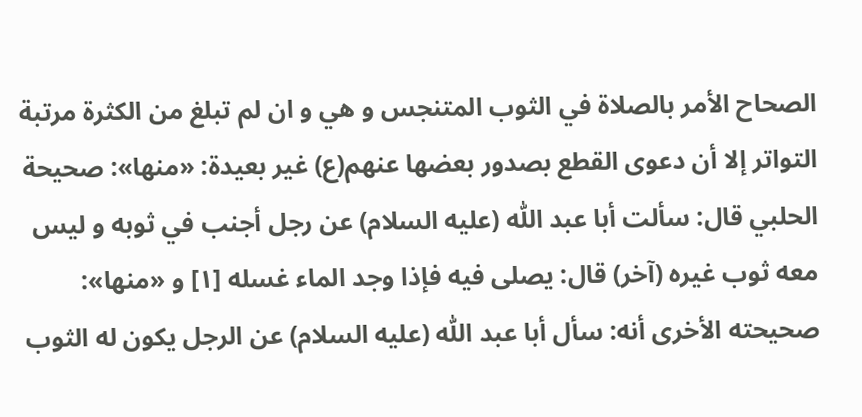الصحاح الأمر بالصلاة في الثوب المتنجس و هي و ان لم تبلغ من الكثرة مرتبة التواتر إلا أن دعوى القطع بصدور بعضها عنهم(ع) غير بعيدة: «منها»: صحيحة الحلبي قال: سألت أبا عبد اللّٰه (عليه السلام) عن رجل أجنب في ثوبه و ليس معه ثوب غيره (آخر) قال: يصلى فيه فإذا وجد الماء غسله [١] و «منها»: صحيحته الأخرى أنه: سأل أبا عبد اللّٰه (عليه السلام) عن الرجل يكون له الثوب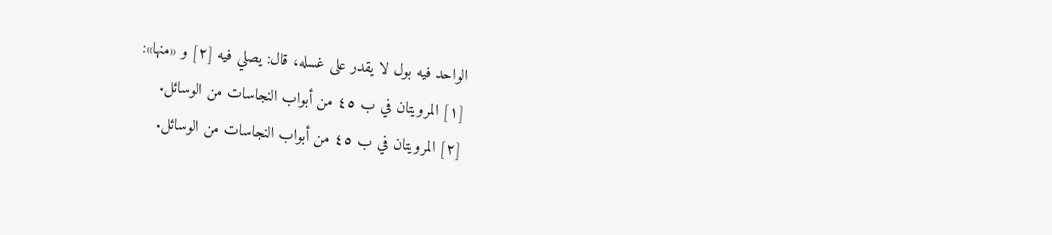الواحد فيه بول لا يقدر على غسله، قال: يصلي فيه [٢] و «منها»:
[١] المرويتان في ب ٤٥ من أبواب النجاسات من الوسائل.
[٢] المرويتان في ب ٤٥ من أبواب النجاسات من الوسائل.